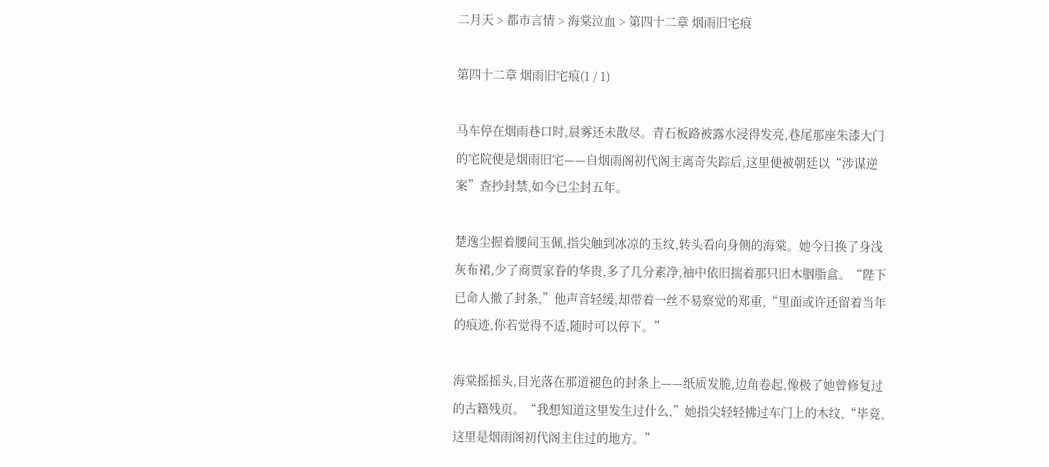二月天 > 都市言情 > 海棠泣血 > 第四十二章 烟雨旧宅痕

第四十二章 烟雨旧宅痕(1 / 1)

马车停在烟雨巷口时,晨雾还未散尽。青石板路被露水浸得发亮,巷尾那座朱漆大门的宅院便是烟雨旧宅——自烟雨阁初代阁主离奇失踪后,这里便被朝廷以“涉谋逆案”查抄封禁,如今已尘封五年。

楚逸尘握着腰间玉佩,指尖触到冰凉的玉纹,转头看向身侧的海棠。她今日换了身浅灰布裙,少了商贾家眷的华贵,多了几分素净,袖中依旧揣着那只旧木胭脂盒。“陛下已命人撤了封条,”他声音轻缓,却带着一丝不易察觉的郑重,“里面或许还留着当年的痕迹,你若觉得不适,随时可以停下。”

海棠摇摇头,目光落在那道褪色的封条上——纸质发脆,边角卷起,像极了她曾修复过的古籍残页。“我想知道这里发生过什么,”她指尖轻轻拂过车门上的木纹,“毕竟,这里是烟雨阁初代阁主住过的地方。”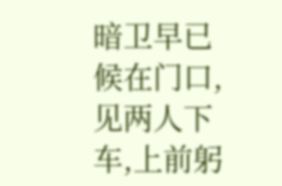暗卫早已候在门口,见两人下车,上前躬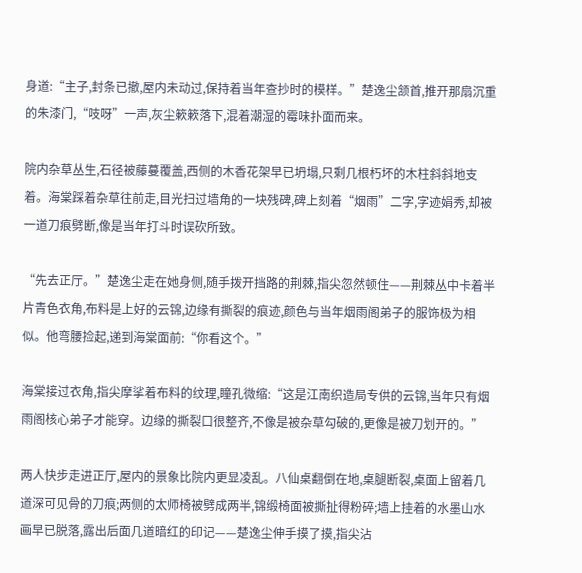身道:“主子,封条已撤,屋内未动过,保持着当年查抄时的模样。”楚逸尘颔首,推开那扇沉重的朱漆门,“吱呀”一声,灰尘簌簌落下,混着潮湿的霉味扑面而来。

院内杂草丛生,石径被藤蔓覆盖,西侧的木香花架早已坍塌,只剩几根朽坏的木柱斜斜地支着。海棠踩着杂草往前走,目光扫过墙角的一块残碑,碑上刻着“烟雨”二字,字迹娟秀,却被一道刀痕劈断,像是当年打斗时误砍所致。

“先去正厅。”楚逸尘走在她身侧,随手拨开挡路的荆棘,指尖忽然顿住——荆棘丛中卡着半片青色衣角,布料是上好的云锦,边缘有撕裂的痕迹,颜色与当年烟雨阁弟子的服饰极为相似。他弯腰捡起,递到海棠面前:“你看这个。”

海棠接过衣角,指尖摩挲着布料的纹理,瞳孔微缩:“这是江南织造局专供的云锦,当年只有烟雨阁核心弟子才能穿。边缘的撕裂口很整齐,不像是被杂草勾破的,更像是被刀划开的。”

两人快步走进正厅,屋内的景象比院内更显凌乱。八仙桌翻倒在地,桌腿断裂,桌面上留着几道深可见骨的刀痕;两侧的太师椅被劈成两半,锦缎椅面被撕扯得粉碎;墙上挂着的水墨山水画早已脱落,露出后面几道暗红的印记——楚逸尘伸手摸了摸,指尖沾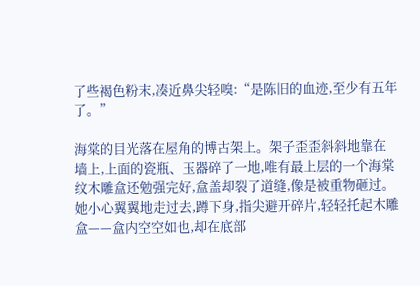了些褐色粉末,凑近鼻尖轻嗅:“是陈旧的血迹,至少有五年了。”

海棠的目光落在屋角的博古架上。架子歪歪斜斜地靠在墙上,上面的瓷瓶、玉器碎了一地,唯有最上层的一个海棠纹木雕盒还勉强完好,盒盖却裂了道缝,像是被重物砸过。她小心翼翼地走过去,蹲下身,指尖避开碎片,轻轻托起木雕盒——盒内空空如也,却在底部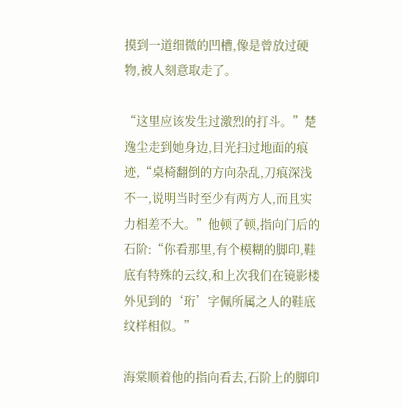摸到一道细微的凹槽,像是曾放过硬物,被人刻意取走了。

“这里应该发生过激烈的打斗。”楚逸尘走到她身边,目光扫过地面的痕迹,“桌椅翻倒的方向杂乱,刀痕深浅不一,说明当时至少有两方人,而且实力相差不大。”他顿了顿,指向门后的石阶:“你看那里,有个模糊的脚印,鞋底有特殊的云纹,和上次我们在镜影楼外见到的‘珩’字佩所属之人的鞋底纹样相似。”

海棠顺着他的指向看去,石阶上的脚印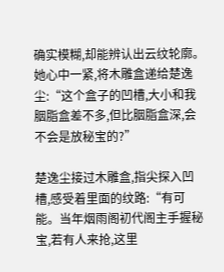确实模糊,却能辨认出云纹轮廓。她心中一紧,将木雕盒递给楚逸尘:“这个盒子的凹槽,大小和我胭脂盒差不多,但比胭脂盒深,会不会是放秘宝的?”

楚逸尘接过木雕盒,指尖探入凹槽,感受着里面的纹路:“有可能。当年烟雨阁初代阁主手握秘宝,若有人来抢,这里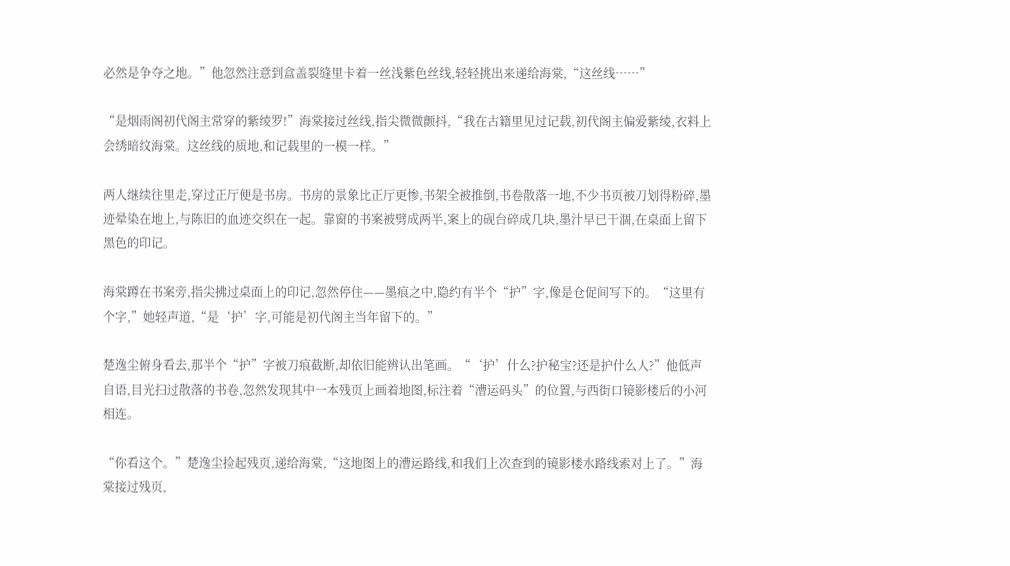必然是争夺之地。”他忽然注意到盒盖裂缝里卡着一丝浅紫色丝线,轻轻挑出来递给海棠,“这丝线……”

“是烟雨阁初代阁主常穿的紫绫罗!”海棠接过丝线,指尖微微颤抖,“我在古籍里见过记载,初代阁主偏爱紫绫,衣料上会绣暗纹海棠。这丝线的质地,和记载里的一模一样。”

两人继续往里走,穿过正厅便是书房。书房的景象比正厅更惨,书架全被推倒,书卷散落一地,不少书页被刀划得粉碎,墨迹晕染在地上,与陈旧的血迹交织在一起。靠窗的书案被劈成两半,案上的砚台碎成几块,墨汁早已干涸,在桌面上留下黑色的印记。

海棠蹲在书案旁,指尖拂过桌面上的印记,忽然停住——墨痕之中,隐约有半个“护”字,像是仓促间写下的。“这里有个字,”她轻声道,“是‘护’字,可能是初代阁主当年留下的。”

楚逸尘俯身看去,那半个“护”字被刀痕截断,却依旧能辨认出笔画。“‘护’什么?护秘宝?还是护什么人?”他低声自语,目光扫过散落的书卷,忽然发现其中一本残页上画着地图,标注着“漕运码头”的位置,与西街口镜影楼后的小河相连。

“你看这个。”楚逸尘捡起残页,递给海棠,“这地图上的漕运路线,和我们上次查到的镜影楼水路线索对上了。”海棠接过残页,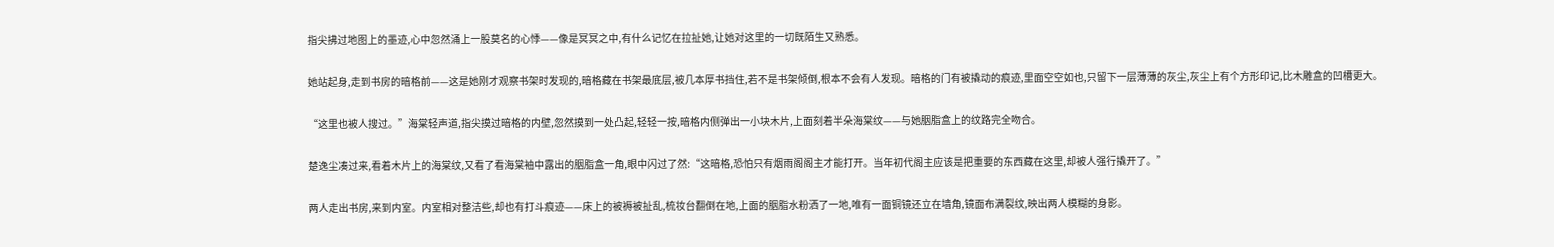指尖拂过地图上的墨迹,心中忽然涌上一股莫名的心悸——像是冥冥之中,有什么记忆在拉扯她,让她对这里的一切既陌生又熟悉。

她站起身,走到书房的暗格前——这是她刚才观察书架时发现的,暗格藏在书架最底层,被几本厚书挡住,若不是书架倾倒,根本不会有人发现。暗格的门有被撬动的痕迹,里面空空如也,只留下一层薄薄的灰尘,灰尘上有个方形印记,比木雕盒的凹槽更大。

“这里也被人搜过。”海棠轻声道,指尖摸过暗格的内壁,忽然摸到一处凸起,轻轻一按,暗格内侧弹出一小块木片,上面刻着半朵海棠纹——与她胭脂盒上的纹路完全吻合。

楚逸尘凑过来,看着木片上的海棠纹,又看了看海棠袖中露出的胭脂盒一角,眼中闪过了然:“这暗格,恐怕只有烟雨阁阁主才能打开。当年初代阁主应该是把重要的东西藏在这里,却被人强行撬开了。”

两人走出书房,来到内室。内室相对整洁些,却也有打斗痕迹——床上的被褥被扯乱,梳妆台翻倒在地,上面的胭脂水粉洒了一地,唯有一面铜镜还立在墙角,镜面布满裂纹,映出两人模糊的身影。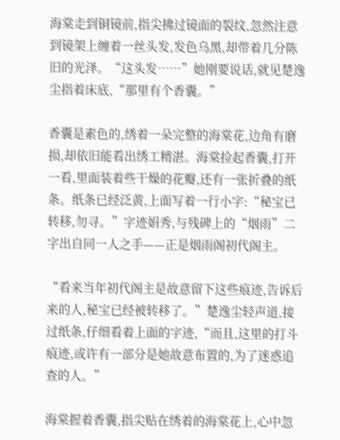海棠走到铜镜前,指尖拂过镜面的裂纹,忽然注意到镜架上缠着一丝头发,发色乌黑,却带着几分陈旧的光泽。“这头发……”她刚要说话,就见楚逸尘指着床底,“那里有个香囊。”

香囊是素色的,绣着一朵完整的海棠花,边角有磨损,却依旧能看出绣工精湛。海棠捡起香囊,打开一看,里面装着些干燥的花瓣,还有一张折叠的纸条。纸条已经泛黄,上面写着一行小字:“秘宝已转移,勿寻。”字迹娟秀,与残碑上的“烟雨”二字出自同一人之手——正是烟雨阁初代阁主。

“看来当年初代阁主是故意留下这些痕迹,告诉后来的人,秘宝已经被转移了。”楚逸尘轻声道,接过纸条,仔细看着上面的字迹,“而且,这里的打斗痕迹,或许有一部分是她故意布置的,为了迷惑追查的人。”

海棠握着香囊,指尖贴在绣着的海棠花上,心中忽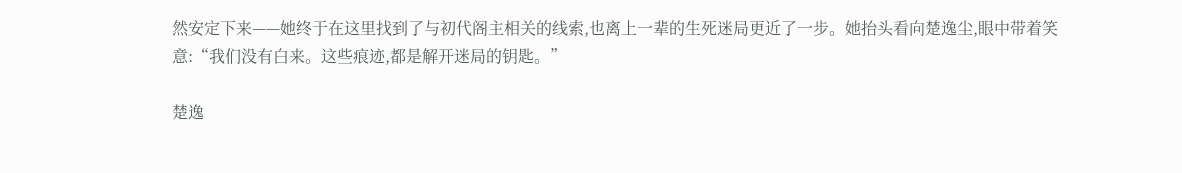然安定下来——她终于在这里找到了与初代阁主相关的线索,也离上一辈的生死迷局更近了一步。她抬头看向楚逸尘,眼中带着笑意:“我们没有白来。这些痕迹,都是解开迷局的钥匙。”

楚逸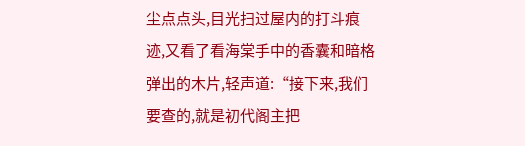尘点点头,目光扫过屋内的打斗痕迹,又看了看海棠手中的香囊和暗格弹出的木片,轻声道:“接下来,我们要查的,就是初代阁主把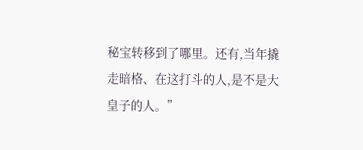秘宝转移到了哪里。还有,当年撬走暗格、在这打斗的人,是不是大皇子的人。”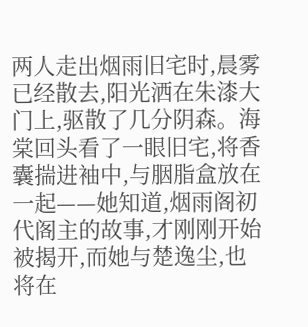两人走出烟雨旧宅时,晨雾已经散去,阳光洒在朱漆大门上,驱散了几分阴森。海棠回头看了一眼旧宅,将香囊揣进袖中,与胭脂盒放在一起——她知道,烟雨阁初代阁主的故事,才刚刚开始被揭开,而她与楚逸尘,也将在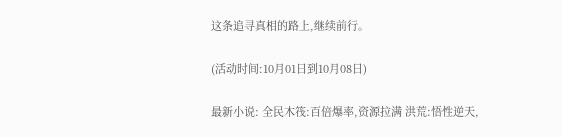这条追寻真相的路上,继续前行。

(活动时间:10月01日到10月08日)

最新小说: 全民木筏:百倍爆率,资源拉满 洪荒:悟性逆天,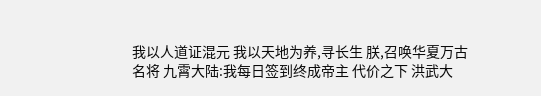我以人道证混元 我以天地为养,寻长生 朕,召唤华夏万古名将 九霄大陆:我每日签到终成帝主 代价之下 洪武大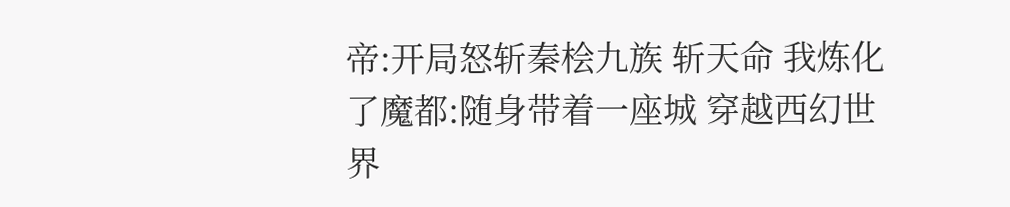帝:开局怒斩秦桧九族 斩天命 我炼化了魔都:随身带着一座城 穿越西幻世界